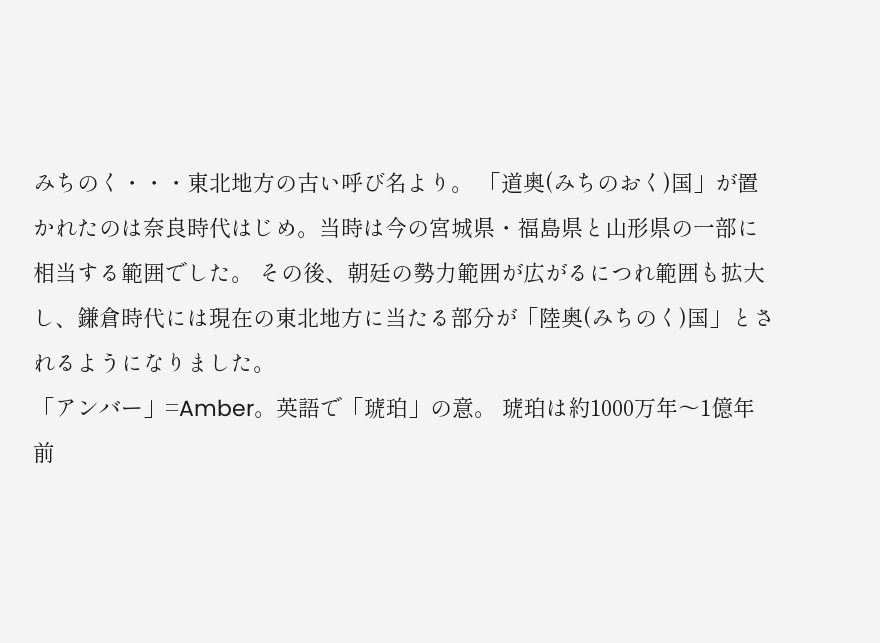みちのく・・・東北地方の古い呼び名より。 「道奥(みちのおく)国」が置かれたのは奈良時代はじめ。当時は今の宮城県・福島県と山形県の一部に相当する範囲でした。 その後、朝廷の勢力範囲が広がるにつれ範囲も拡大し、鎌倉時代には現在の東北地方に当たる部分が「陸奥(みちのく)国」とされるようになりました。
「アンバー」=Amber。英語で「琥珀」の意。 琥珀は約1000万年〜1億年前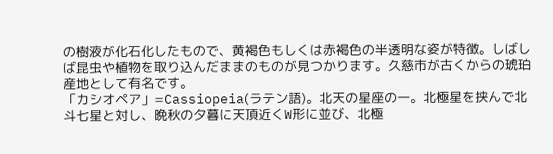の樹液が化石化したもので、黄褐色もしくは赤褐色の半透明な姿が特徴。しばしば昆虫や植物を取り込んだままのものが見つかります。久慈市が古くからの琥珀産地として有名です。
「カシオペア」=Cassiopeia(ラテン語)。北天の星座の一。北極星を挟んで北斗七星と対し、晩秋の夕暮に天頂近くW形に並び、北極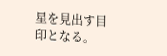星を見出す目印となる。